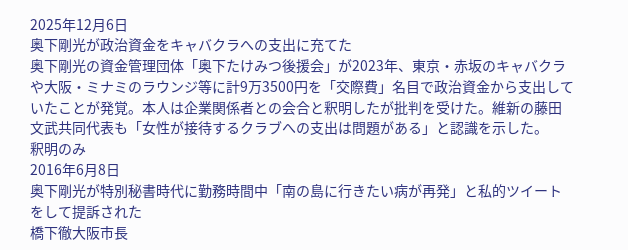2025年12月6日
奥下剛光が政治資金をキャバクラへの支出に充てた
奥下剛光の資金管理団体「奥下たけみつ後援会」が2023年、東京・赤坂のキャバクラや大阪・ミナミのラウンジ等に計9万3500円を「交際費」名目で政治資金から支出していたことが発覚。本人は企業関係者との会合と釈明したが批判を受けた。維新の藤田文武共同代表も「女性が接待するクラブへの支出は問題がある」と認識を示した。
釈明のみ
2016年6月8日
奥下剛光が特別秘書時代に勤務時間中「南の島に行きたい病が再発」と私的ツイートをして提訴された
橋下徹大阪市長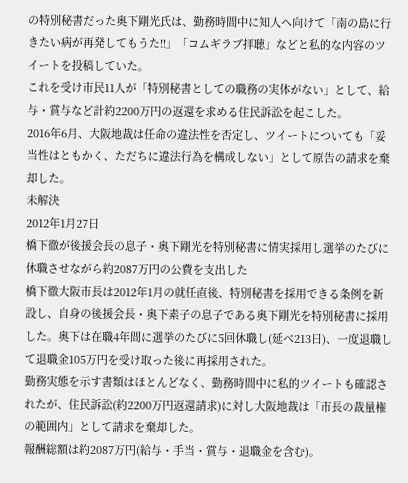の特別秘書だった奥下剛光氏は、勤務時間中に知人へ向けて「南の島に行きたい病が再発してもうた!!」「コムギラブ拝聴」などと私的な内容のツイートを投稿していた。
これを受け市民11人が「特別秘書としての職務の実体がない」として、給与・賞与など計約2200万円の返還を求める住民訴訟を起こした。
2016年6月、大阪地裁は任命の違法性を否定し、ツイートについても「妥当性はともかく、ただちに違法行為を構成しない」として原告の請求を棄却した。
未解決
2012年1月27日
橋下徹が後援会長の息子・奥下剛光を特別秘書に情実採用し選挙のたびに休職させながら約2087万円の公費を支出した
橋下徹大阪市長は2012年1月の就任直後、特別秘書を採用できる条例を新設し、自身の後援会長・奥下素子の息子である奥下剛光を特別秘書に採用した。奥下は在職4年間に選挙のたびに5回休職し(延べ213日)、一度退職して退職金105万円を受け取った後に再採用された。
勤務実態を示す書類はほとんどなく、勤務時間中に私的ツイートも確認されたが、住民訴訟(約2200万円返還請求)に対し大阪地裁は「市長の裁量権の範囲内」として請求を棄却した。
報酬総額は約2087万円(給与・手当・賞与・退職金を含む)。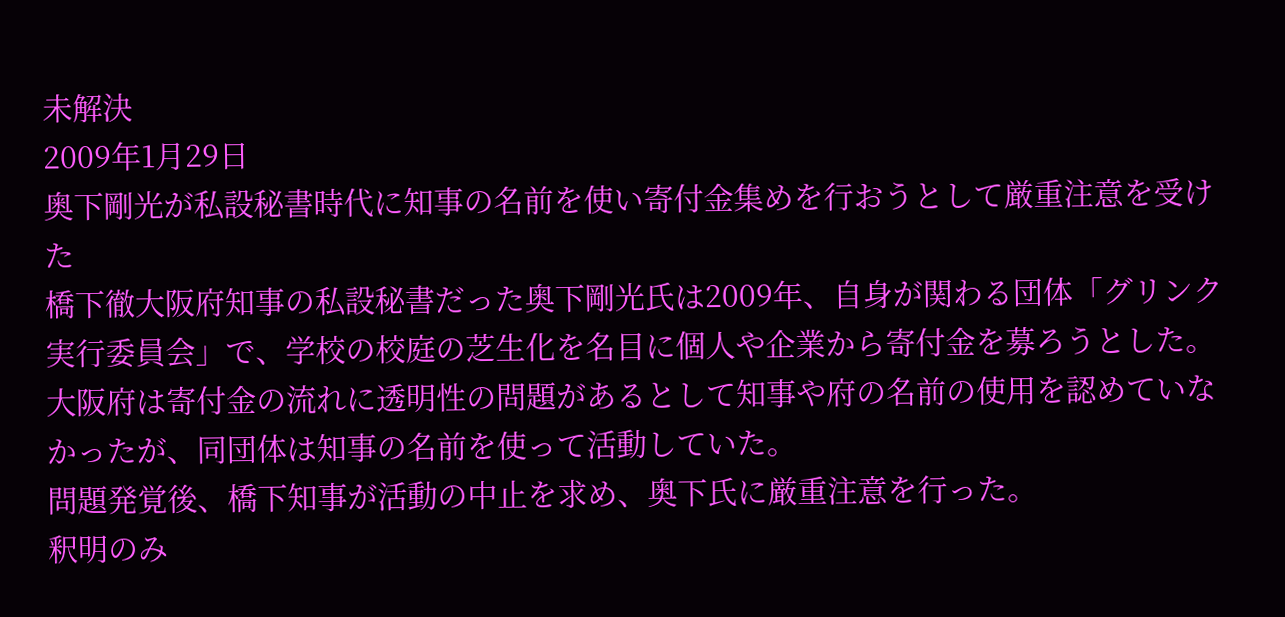未解決
2009年1月29日
奥下剛光が私設秘書時代に知事の名前を使い寄付金集めを行おうとして厳重注意を受けた
橋下徹大阪府知事の私設秘書だった奥下剛光氏は2009年、自身が関わる団体「グリンク実行委員会」で、学校の校庭の芝生化を名目に個人や企業から寄付金を募ろうとした。
大阪府は寄付金の流れに透明性の問題があるとして知事や府の名前の使用を認めていなかったが、同団体は知事の名前を使って活動していた。
問題発覚後、橋下知事が活動の中止を求め、奥下氏に厳重注意を行った。
釈明のみ